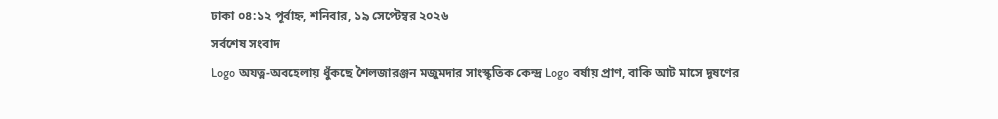ঢাকা ০৪:১২ পূর্বাহ্ন, শনিবার, ১৯ সেপ্টেম্বর ২০২৬
সর্বশেষ সংবাদ
Logo অযত্ন-অব‌হেলায় ধুঁক‌ছে শৈলজারঞ্জন মজুমদার সাংস্কৃতিক কেন্দ্র Logo বর্ষায় প্রাণ, বাকি আট মাসে দূষণের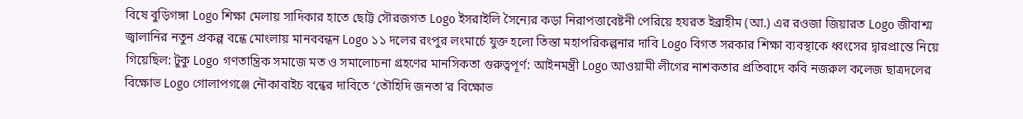বিষে বুড়িগঙ্গা Logo শিক্ষা মেলায় সাদিকার হাতে ছোট্ট সৌরজগত Logo ইসরাইলি সৈন্যের কড়া নিরাপত্তাবেষ্টনী পেরিয়ে হযরত ইব্রাহীম (আ.) এর রওজা জিয়ারত Logo জীবাশ্ম জ্বালানির নতুন প্রকল্প বন্ধে মোংলায় মানববন্ধন Logo ১১ দলের রংপুর লংমার্চে যুক্ত হলো তিস্তা মহাপরিকল্পনার দাবি Logo বিগত সরকার শিক্ষা ব্যবস্থাকে ধ্বংসের দ্বারপ্রান্তে নিয়ে গিয়েছিল: টুকু Logo গণতান্ত্রিক সমাজে মত ও সমালোচনা গ্রহণের মানসিকতা গুরুত্বপূর্ণ: আইনমন্ত্রী Logo আওয়ামী লীগের নাশকতার প্রতিবাদে কবি নজরুল কলেজ ছাত্রদলের বিক্ষোভ Logo গোলাপগঞ্জে নৌকাবাইচ বন্ধের দাবিতে ‘তৌহিদি জনতা’র বিক্ষোভ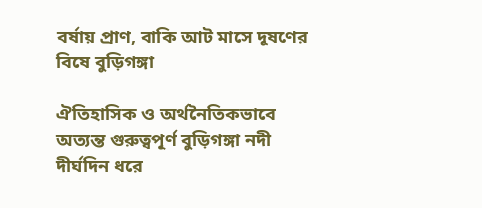বর্ষায় প্রাণ, বাকি আট মাসে দূষণের বিষে বুড়িগঙ্গা

ঐতিহাসিক ও অর্থনৈতিকভাবে অত্যন্ত গুরুত্বপূর্ণ বুড়িগঙ্গা নদী দীর্ঘদিন ধরে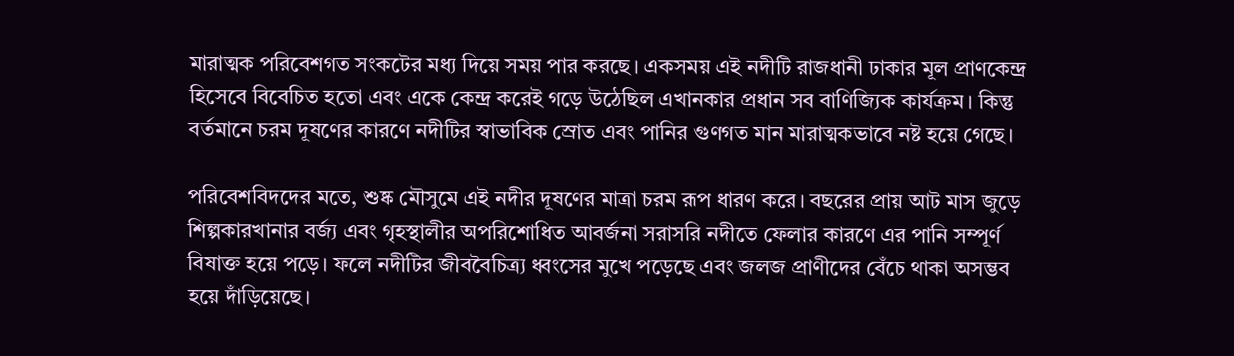মারাত্মক পরিবেশগত সংকটের মধ্য দিয়ে সময় পার করছে। একসময় এই নদীটি রাজধানী ঢাকার মূল প্রাণকেন্দ্র হিসেবে বিবেচিত হতো এবং একে কেন্দ্র করেই গড়ে উঠেছিল এখানকার প্রধান সব বাণিজ্যিক কার্যক্রম। কিন্তু বর্তমানে চরম দূষণের কারণে নদীটির স্বাভাবিক স্রোত এবং পানির গুণগত মান মারাত্মকভাবে নষ্ট হয়ে গেছে।

পরিবেশবিদদের মতে, শুষ্ক মৌসুমে এই নদীর দূষণের মাত্রা চরম রূপ ধারণ করে। বছরের প্রায় আট মাস জুড়ে শিল্পকারখানার বর্জ্য এবং গৃহস্থালীর অপরিশোধিত আবর্জনা সরাসরি নদীতে ফেলার কারণে এর পানি সম্পূর্ণ বিষাক্ত হয়ে পড়ে। ফলে নদীটির জীববৈচিত্র্য ধ্বংসের মুখে পড়েছে এবং জলজ প্রাণীদের বেঁচে থাকা অসম্ভব হয়ে দাঁড়িয়েছে।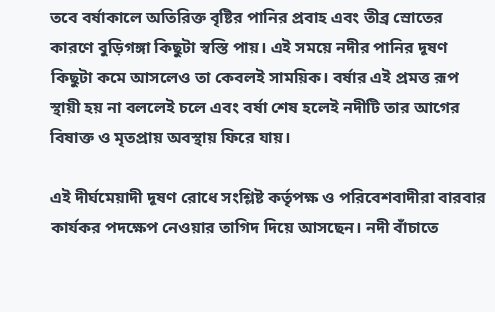তবে বর্ষাকালে অতিরিক্ত বৃষ্টির পানির প্রবাহ এবং তীব্র স্রোতের কারণে বুড়িগঙ্গা কিছুটা স্বস্তি পায়। এই সময়ে নদীর পানির দূষণ কিছুটা কমে আসলেও তা কেবলই সাময়িক। বর্ষার এই প্রমত্ত রূপ স্থায়ী হয় না বললেই চলে এবং বর্ষা শেষ হলেই নদীটি তার আগের বিষাক্ত ও মৃতপ্রায় অবস্থায় ফিরে যায়।

এই দীর্ঘমেয়াদী দূষণ রোধে সংশ্লিষ্ট কর্তৃপক্ষ ও পরিবেশবাদীরা বারবার কার্যকর পদক্ষেপ নেওয়ার তাগিদ দিয়ে আসছেন। নদী বাঁচাতে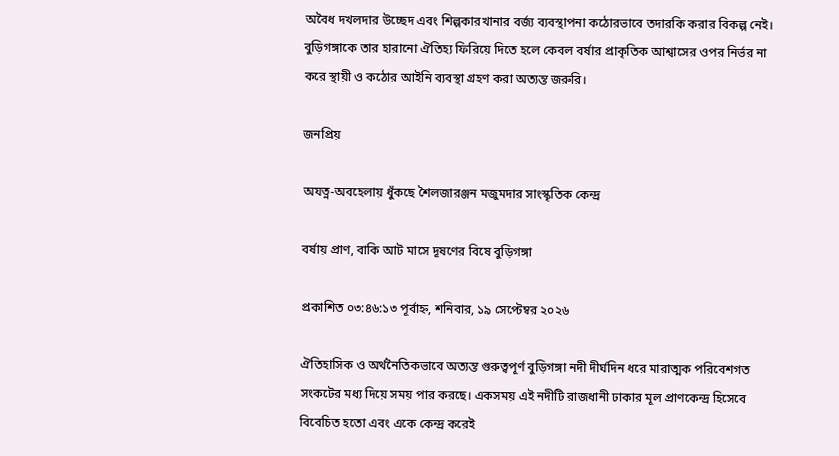অবৈধ দখলদার উচ্ছেদ এবং শিল্পকারখানার বর্জ্য ব্যবস্থাপনা কঠোরভাবে তদারকি করার বিকল্প নেই। বুড়িগঙ্গাকে তার হারানো ঐতিহ্য ফিরিয়ে দিতে হলে কেবল বর্ষার প্রাকৃতিক আশ্বাসের ওপর নির্ভর না করে স্থায়ী ও কঠোর আইনি ব্যবস্থা গ্রহণ করা অত্যন্ত জরুরি।

জনপ্রিয়

অযত্ন-অব‌হেলায় ধুঁক‌ছে শৈলজারঞ্জন মজুমদার সাংস্কৃতিক কেন্দ্র

বর্ষায় প্রাণ, বাকি আট মাসে দূষণের বিষে বুড়িগঙ্গা

প্রকাশিত ০৩:৪৬:১৩ পূর্বাহ্ন, শনিবার, ১৯ সেপ্টেম্বর ২০২৬

ঐতিহাসিক ও অর্থনৈতিকভাবে অত্যন্ত গুরুত্বপূর্ণ বুড়িগঙ্গা নদী দীর্ঘদিন ধরে মারাত্মক পরিবেশগত সংকটের মধ্য দিয়ে সময় পার করছে। একসময় এই নদীটি রাজধানী ঢাকার মূল প্রাণকেন্দ্র হিসেবে বিবেচিত হতো এবং একে কেন্দ্র করেই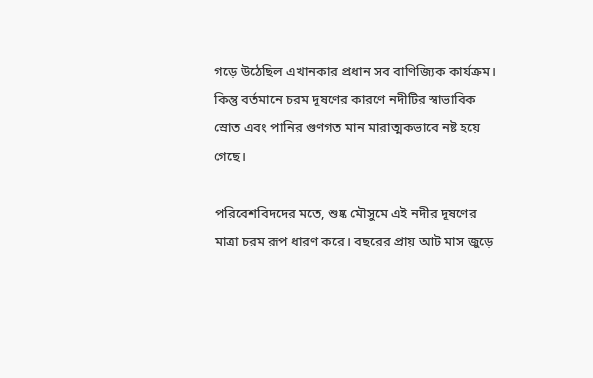গড়ে উঠেছিল এখানকার প্রধান সব বাণিজ্যিক কার্যক্রম। কিন্তু বর্তমানে চরম দূষণের কারণে নদীটির স্বাভাবিক স্রোত এবং পানির গুণগত মান মারাত্মকভাবে নষ্ট হয়ে গেছে।

পরিবেশবিদদের মতে, শুষ্ক মৌসুমে এই নদীর দূষণের মাত্রা চরম রূপ ধারণ করে। বছরের প্রায় আট মাস জুড়ে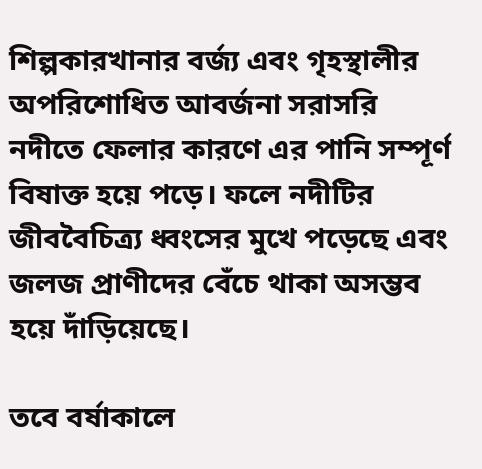শিল্পকারখানার বর্জ্য এবং গৃহস্থালীর অপরিশোধিত আবর্জনা সরাসরি নদীতে ফেলার কারণে এর পানি সম্পূর্ণ বিষাক্ত হয়ে পড়ে। ফলে নদীটির জীববৈচিত্র্য ধ্বংসের মুখে পড়েছে এবং জলজ প্রাণীদের বেঁচে থাকা অসম্ভব হয়ে দাঁড়িয়েছে।

তবে বর্ষাকালে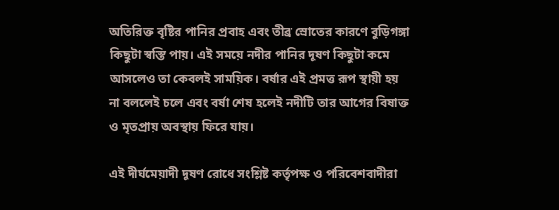অতিরিক্ত বৃষ্টির পানির প্রবাহ এবং তীব্র স্রোতের কারণে বুড়িগঙ্গা কিছুটা স্বস্তি পায়। এই সময়ে নদীর পানির দূষণ কিছুটা কমে আসলেও তা কেবলই সাময়িক। বর্ষার এই প্রমত্ত রূপ স্থায়ী হয় না বললেই চলে এবং বর্ষা শেষ হলেই নদীটি তার আগের বিষাক্ত ও মৃতপ্রায় অবস্থায় ফিরে যায়।

এই দীর্ঘমেয়াদী দূষণ রোধে সংশ্লিষ্ট কর্তৃপক্ষ ও পরিবেশবাদীরা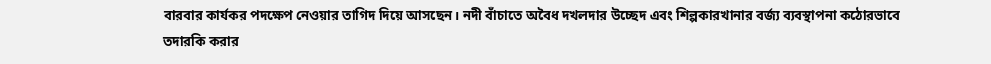বারবার কার্যকর পদক্ষেপ নেওয়ার তাগিদ দিয়ে আসছেন। নদী বাঁচাতে অবৈধ দখলদার উচ্ছেদ এবং শিল্পকারখানার বর্জ্য ব্যবস্থাপনা কঠোরভাবে তদারকি করার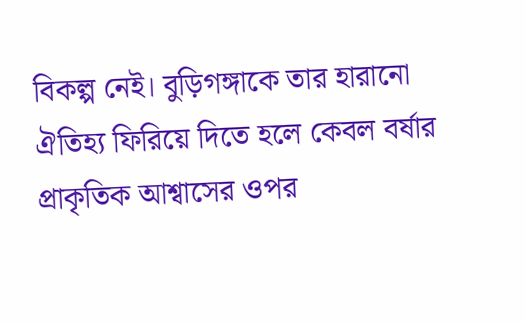বিকল্প নেই। বুড়িগঙ্গাকে তার হারানো ঐতিহ্য ফিরিয়ে দিতে হলে কেবল বর্ষার প্রাকৃতিক আশ্বাসের ওপর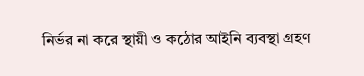নির্ভর না করে স্থায়ী ও কঠোর আইনি ব্যবস্থা গ্রহণ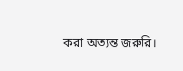করা অত্যন্ত জরুরি।